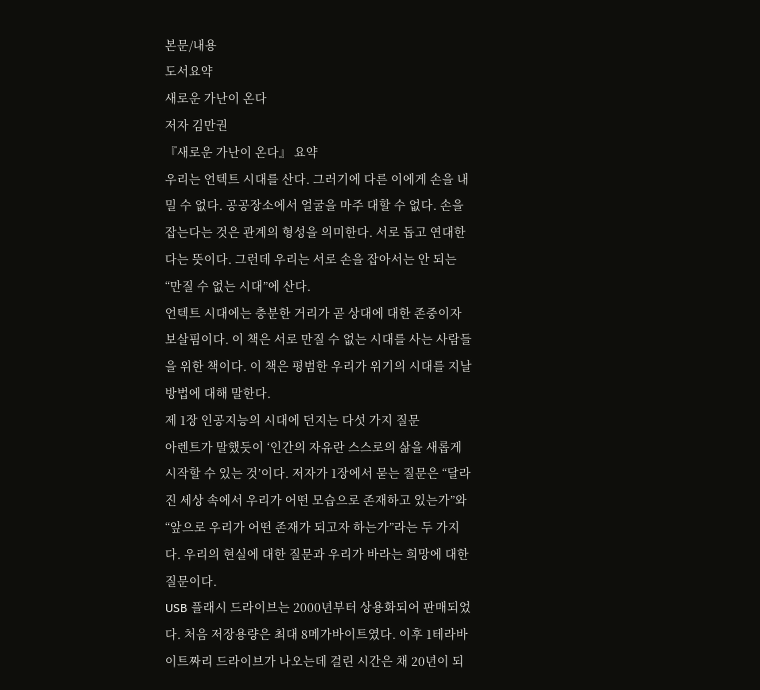본문/내용
도서요약
새로운 가난이 온다
저자 김만권
『새로운 가난이 온다』 요약
우리는 언텍트 시대를 산다. 그러기에 다른 이에게 손을 내밀 수 없다. 공공장소에서 얼굴을 마주 대할 수 없다. 손을 잡는다는 것은 관계의 형성을 의미한다. 서로 돕고 연대한다는 뜻이다. 그런데 우리는 서로 손을 잡아서는 안 되는 “만질 수 없는 시대”에 산다.
언텍트 시대에는 충분한 거리가 곧 상대에 대한 존중이자 보살핌이다. 이 책은 서로 만질 수 없는 시대를 사는 사람들을 위한 책이다. 이 책은 평범한 우리가 위기의 시대를 지날 방법에 대해 말한다.
제 1장 인공지능의 시대에 던지는 다섯 가지 질문
아렌트가 말했듯이 ‘인간의 자유란 스스로의 삶을 새롭게 시작할 수 있는 것’이다. 저자가 1장에서 묻는 질문은 “달라진 세상 속에서 우리가 어떤 모습으로 존재하고 있는가”와 “앞으로 우리가 어떤 존재가 되고자 하는가”라는 두 가지다. 우리의 현실에 대한 질문과 우리가 바라는 희망에 대한 질문이다.
USB 플래시 드라이브는 2000년부터 상용화되어 판매되었다. 처음 저장용량은 최대 8메가바이트였다. 이후 1테라바이트짜리 드라이브가 나오는데 걸린 시간은 채 20년이 되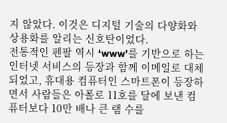지 않았다. 이것은 디지털 기술의 다양화와 상용화를 알리는 신호탄이었다.
전통적인 펜팔 역시 ‘www’를 기반으로 하는 인터넷 서비스의 등장과 함께 이메일로 대체되었고, 휴대용 컴퓨터인 스마트폰이 등장하면서 사람들은 아폴로 11호를 달에 보낸 컴퓨터보다 10만 배나 큰 램 수를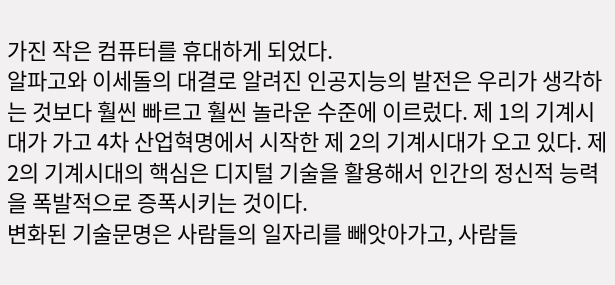가진 작은 컴퓨터를 휴대하게 되었다.
알파고와 이세돌의 대결로 알려진 인공지능의 발전은 우리가 생각하는 것보다 훨씬 빠르고 훨씬 놀라운 수준에 이르렀다. 제 1의 기계시대가 가고 4차 산업혁명에서 시작한 제 2의 기계시대가 오고 있다. 제 2의 기계시대의 핵심은 디지털 기술을 활용해서 인간의 정신적 능력을 폭발적으로 증폭시키는 것이다.
변화된 기술문명은 사람들의 일자리를 빼앗아가고, 사람들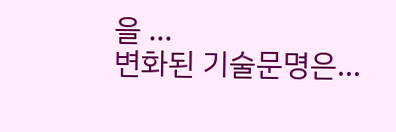을 …
변화된 기술문명은…